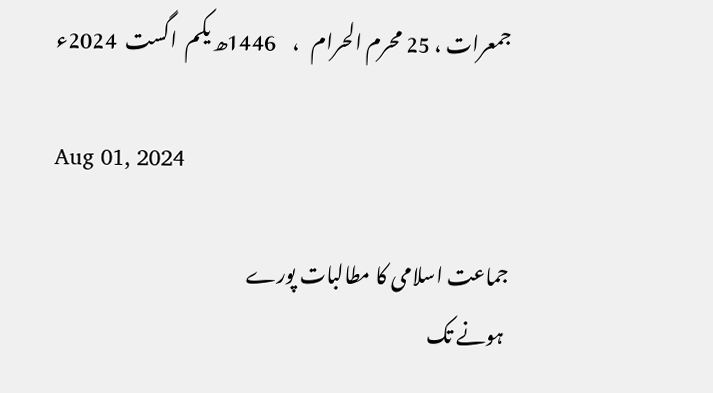جمعرات ، 25 محرم الحرام   ،    1446ھ یکم  اگست  2024ء

Aug 01, 2024

جماعت اسلامی کا مطالبات پورے
 ہونے تک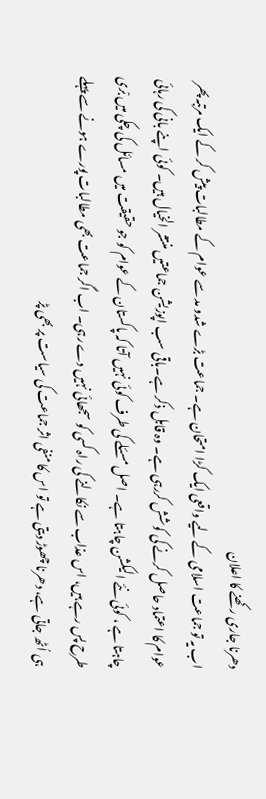دھرنا جاری رکھنے کا اعلان
اب یہ تو جماعت اسلامی کے لیے واقعی ایک کڑا امتحان ہے۔ جماعت بڑے شدو مد سے عوام کے مطالبات پیش کر کے ایک مرتبہ پھر عوام کا اعتماد حاصل کرنے کی کوشش کررہی ہے۔ وہ قابل ذکر ہے۔باقی سب اپوزیشن جماعتیں منتشر الخیال ہیں۔ کوئی اپنے بانی کی رہائی چاہتا ہے ، کوئی نئے الیکشن چاہتا ہے۔ اصل مسئلے کی طرف کوئی نہیں آتا کہ پاکستان کے عوام کو جو حقیقت میں مسائل کی چکی میں بْری طرح پس رہے ہیں، اس عذاب سے نکالنے کی راہ کسی کو سجھائی نہیں دے رہی۔ اب اگر جماعت بھی مطالبات پورے ہونے سے پہلے ہی اُٹھ جاتی ہے، دھرنا چھوڑ دیتی ہے تو اس کا منفی اثر جماعت کی سیاست پر بھی پڑ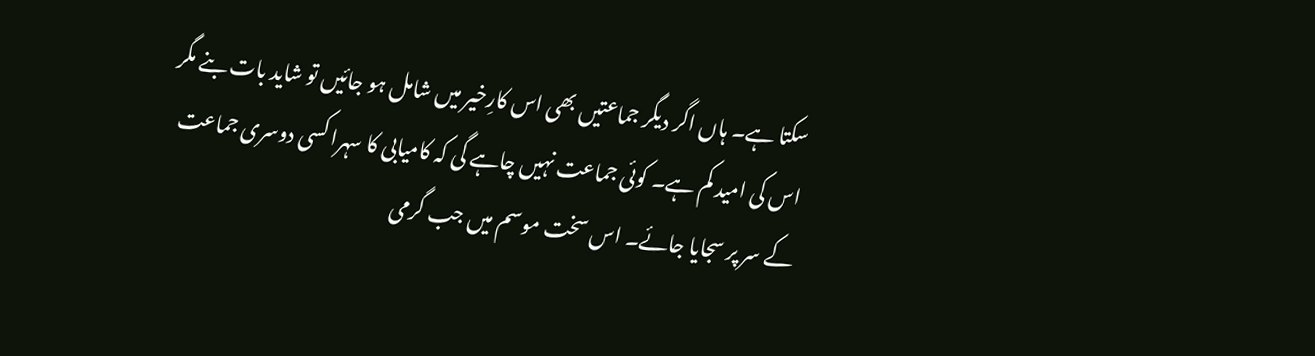سکتا ہے۔ ہاں اگر دیگر جماعتیں بھی اس کارِخیر میں شامل ہو جائیں تو شاید بات بنے مگر اس کی امید کم ہے۔ کوئی جماعت نہیں چاہے گی کہ کامیابی کا سہرا کسی دوسری جماعت کے سر پر سجایا جائے۔ اس سخت موسم میں جب گرمی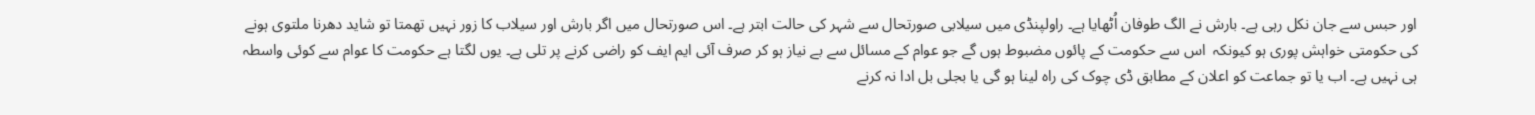اور حبس سے جان نکل رہی ہے۔ بارش نے الگ طوفان اُٹھایا ہے۔ راولپنڈی میں سیلابی صورتحال سے شہر کی حالت ابتر ہے۔ اس صورتحال میں اگر بارش اور سیلاب کا زور نہیں تھمتا تو شاید دھرنا ملتوی ہونے کی حکومتی خواہش پوری ہو کیونکہ  اس سے حکومت کے پائوں مضبوط ہوں گے جو عوام کے مسائل سے بے نیاز ہو کر صرف آئی ایم ایف کو راضی کرنے پر تلی ہے۔ یوں لگتا ہے حکومت کا عوام سے کوئی واسطہ ہی نہیں ہے۔ اب یا تو جماعت کو اعلان کے مطابق ڈی چوک کی راہ لینا ہو گی یا بجلی بل ادا نہ کرنے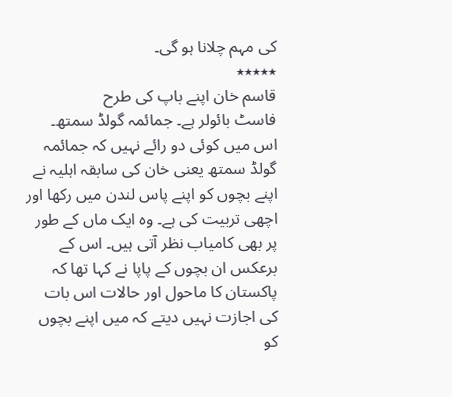کی مہم چلانا ہو گی۔
٭٭٭٭٭
قاسم خان اپنے باپ کی طرح
فاسٹ بائولر ہے۔ جمائمہ گولڈ سمتھ۔
اس میں کوئی دو رائے نہیں کہ جمائمہ گولڈ سمتھ یعنی خان کی سابقہ اہلیہ نے اپنے بچوں کو اپنے پاس لندن میں رکھا اور اچھی تربیت کی ہے۔ وہ ایک ماں کے طور پر بھی کامیاب نظر آتی ہیں۔ اس کے برعکس ان بچوں کے پاپا نے کہا تھا کہ پاکستان کا ماحول اور حالات اس بات کی اجازت نہیں دیتے کہ میں اپنے بچوں کو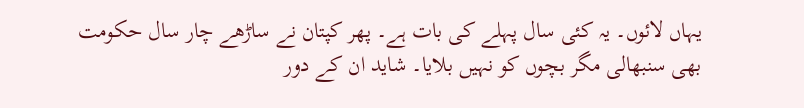یہاں لائوں۔ یہ کئی سال پہلے کی بات ہے۔ پھر کپتان نے ساڑھے چار سال حکومت بھی سنبھالی مگر بچوں کو نہیں بلایا۔ شاید ان کے دور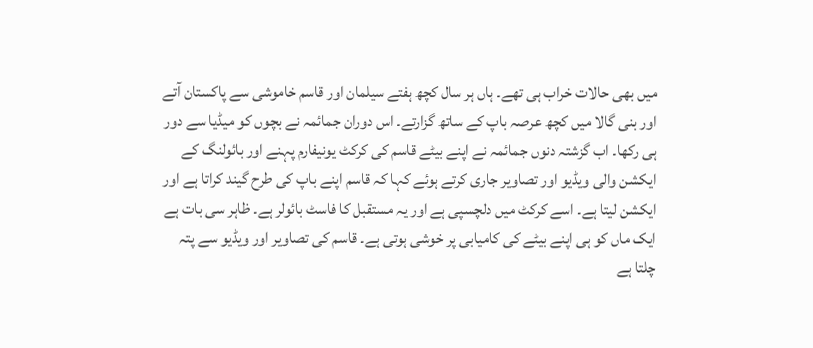میں بھی حالات خراب ہی تھے۔ ہاں ہر سال کچھ ہفتے سیلمان اور قاسم خاموشی سے پاکستان آتے اور بنی گالا میں کچھ عرصہ باپ کے ساتھ گزارتے۔ اس دوران جمائمہ نے بچوں کو میڈیا سے دور ہی رکھا۔ اب گزشتہ دنوں جمائمہ نے اپنے بیٹے قاسم کی کرکٹ یونیفارم پہنے اور بائولنگ کے ایکشن والی ویڈیو اور تصاویر جاری کرتے ہوئے کہا کہ قاسم اپنے باپ کی طرح گیند کراتا ہے اور ایکشن لیتا ہے۔ اسے کرکٹ میں دلچسپی ہے اور یہ مستقبل کا فاسٹ بائولر ہے۔ ظاہر سی بات ہے ایک ماں کو ہی اپنے بیٹے کی کامیابی پر خوشی ہوتی ہے۔ قاسم کی تصاویر اور ویڈیو سے پتہ چلتا ہے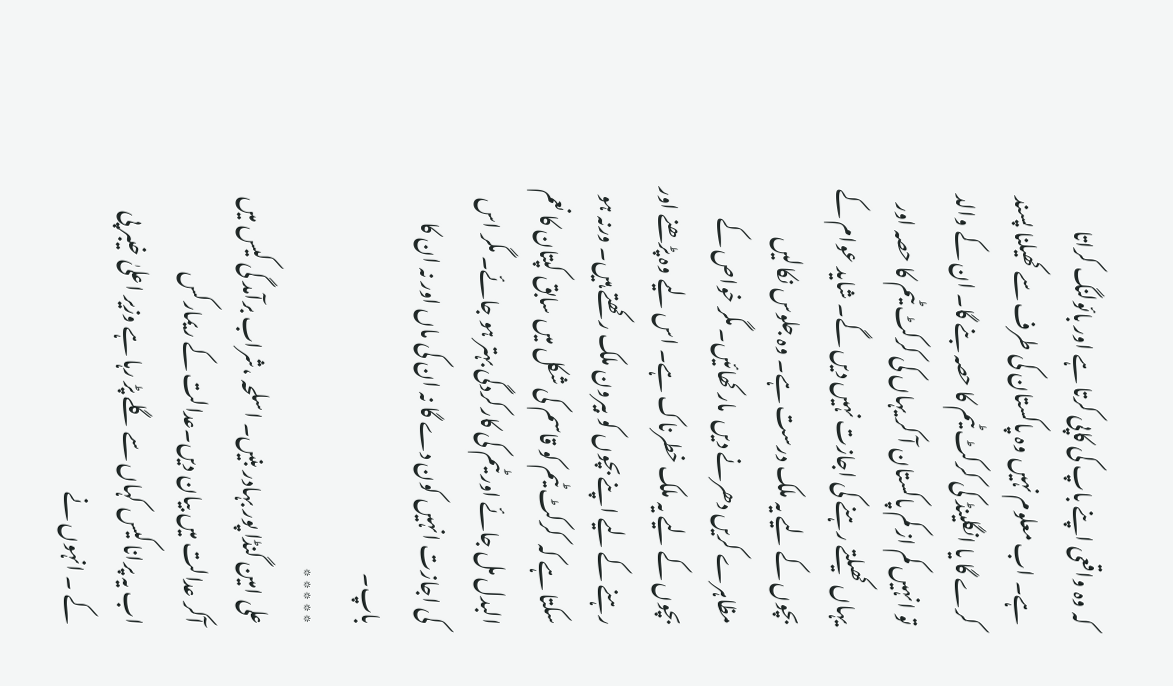کہ وہ واقعی اپنے باپ کی کاپی کرتا ہے اور بائولنگ کراتا ہے۔ اب معلوم نہیں وہ پاکستان کی طرف سے کھیلنا پسند کرے گا یا انگلینڈ کی کرکٹ ٹیم کا حصہ بنے گا۔ ان کے والد تو انہیں کم از کم پاکستان آ کر یہاں کی کرکٹ ٹیم کا حصہ اور یہاں کھیلتے رہنے کی اجازت نہیں دیں گے۔ شاید عوام کے بچوں کے لیے یہ ملک درست ہے۔ وہ جلوس نکالیں مظاہرے کریں دھرنے دیں  مار کھائیں۔ مگر خواص کے بچوں کے لیے یہ ملک خطرناک ہے۔ اس لیے وہ پڑھنے اور رہنے کے لیے اپنے بچوں کو بیرون ملک رکھتے ہیں۔ ورنہ ہو سکتا ہے کہ  کرکٹ ٹیم کو قاسم کی شکل میں سابق کپتان کا نعم البدل مل جائے اور ٹیم کی کارکردگی بہتر ہو جائے۔ مگر اس کی اجازت انہیں کون دے گا نہ ان کی ماں اور نہ ان کا باپ۔
٭٭٭٭٭
علی امین گنڈا پور بہادر بنیں۔ اسلحہ ،شراب برآمد گی کیس میں  آکر عدالت میں بیان دیں۔عدالت کے ریمارکس
اب یہ پرانا کیس کہاں سے گلے پڑ رہا ہے وزیر اعلیٰ خیبر پی کے ۔ انہوں نے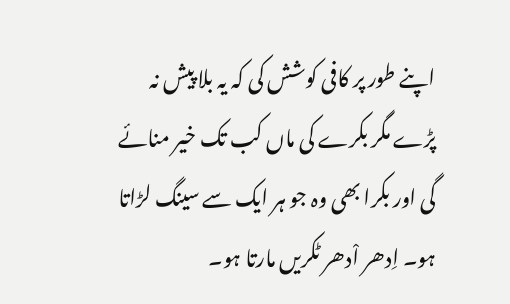اپنے طور پر کافی کوشش کی کہ یہ بلا پیش نہ پڑے مگر بکرے کی ماں کب تک خیر منائے گی اور بکرا بھی وہ جو ہر ایک سے سینگ لڑاتا ہو۔ اِدھر اْدھر ٹکریں مارتا ہو۔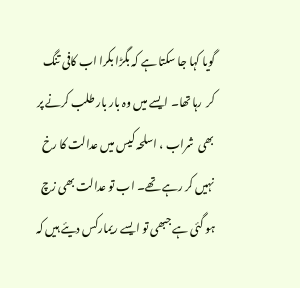گویا کہا جا سکتا ہے کہ بگڑا بکرا اب کافی تنگ کر  رہا تھا۔ ایسے میں وہ بار بار طلب کرنے پر بھی  شراب ، اسلحہ کیس میں عدالت کا رخ نہیں کر رہے تھے۔ اب تو عدالت بھی زچ ہو گئی ہے جبھی تو ایسے ریمارکس دیئے ہیں کہ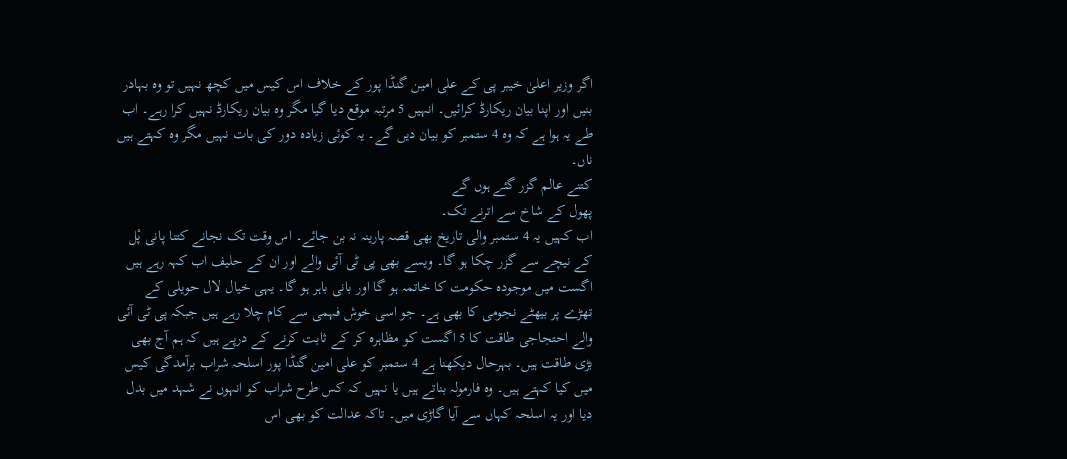اگر وزیر اعلیٰ خیبر پی کے علی امین گنڈا پور کے خلاف اس کیس میں کچھ نہیں تو وہ بہادر بنیں اور اپنا بیان ریکارڈ کرائیں۔ انہیں 5 مرتبہ موقع دیا گیا مگر وہ بیان ریکارڈ نہیں کرا رہے۔ اب طے یہ ہوا ہے کہ وہ 4 ستمبر کو بیان دیں گے۔ یہ کوئی زیادہ دور کی بات نہیں مگر وہ کہتے ہیں ناں۔
کتنے عالم گزر گئے ہوں گے
پھول کے شاخ سے اترنے تک۔
اب کہیں یہ 4 ستمبر والی تاریخ بھی قصہ پارینہ نہ بن جائے۔ اس وقت تک نجانے کتنا پانی پْل کے نیچے سے گزر چکا ہو گا۔ ویسے بھی پی ٹی آئی والے اور ان کے حلیف اب کہہ رہے ہیں اگست میں موجودہ حکومت کا خاتمہ ہو گا اور بانی باہر ہو گا۔ یہی خیال لال حویلی کے تھڑے پر بیھٹے نجومی کا بھی ہے۔ جو اسی خوش فہمی سے کام چلا رہے ہیں جبکہ پی ٹی آئی والے احتجاجی طاقت کا 5 اگست کو مظاہرہ کر کے ثابت کرنے کے درپے ہیں کہ ہم آج بھی بڑی طاقت ہیں۔ بہرحال دیکھنا ہے 4 ستمبر کو علی امین گنڈا پور اسلحہ شراب برآمدگی کیس میں کیا کہتے ہیں۔ وہ فارمولہ بناتے ہیں یا نہیں کہ کس طرح شراب کو انہوں نے شہد میں بدل دیا اور یہ اسلحہ کہاں سے آیا گاڑی میں۔ تاکہ عدالت کو بھی اس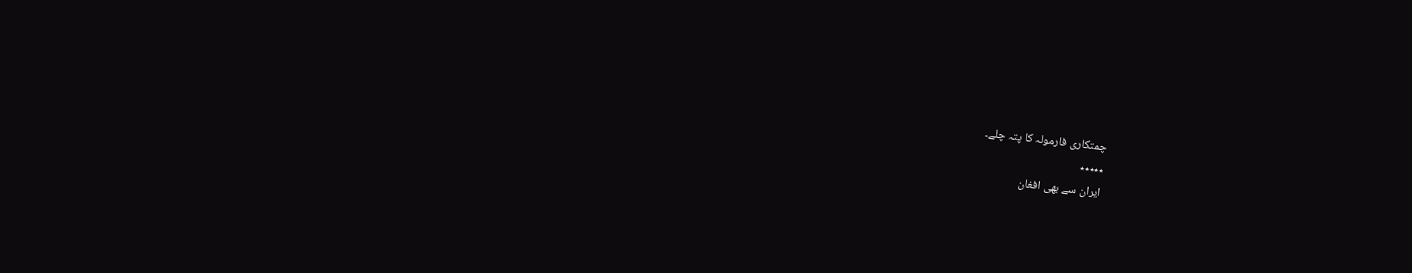چمتکاری فارمولہ کا پتہ چلے۔
٭٭٭٭٭
ایران سے بھی افغان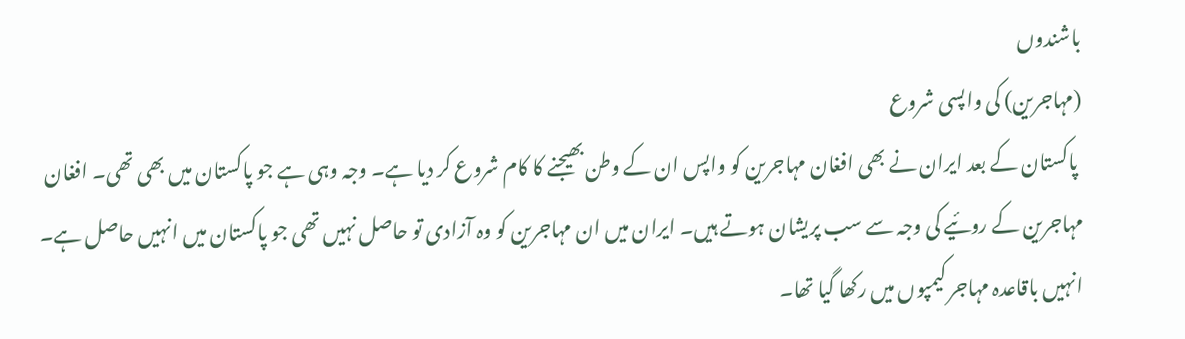باشندوں
(مہاجرین) کی واپسی شروع
 پاکستان کے بعد ایران نے بھی افغان مہاجرین کو واپس ان کے وطن بھیجنے کا کام شروع کر دیا ہے۔ وجہ وہی ہے جو پاکستان میں بھی تھی۔ افغان مہاجرین کے روئیے کی وجہ سے سب پریشان ہوتے ہیں۔ ایران میں ان مہاجرین کو وہ آزادی تو حاصل نہیں تھی جو پاکستان میں انہیں حاصل ہے۔ انہیں باقاعدہ مہاجر کیمپوں میں رکھا گیا تھا۔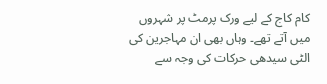کام کاج کے لیے ورک پرمٹ پر شہروں میں آتے تھے۔ وہاں بھی ان مہاجرین کی الٹی سیدھی حرکات کی وجہ سے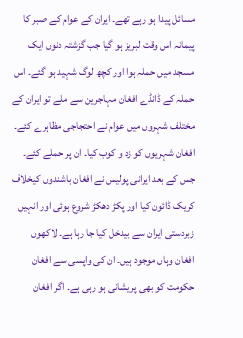مسائل پیدا ہو رہے تھے۔ ایران کے عوام کے صبر کا پیمانہ اس وقت لبریز ہو گیا جب گزشتہ دنوں ایک مسجد میں حملہ ہوا اور کچھ لوگ شہید ہو گئے۔ اس حملہ کے ڈانڈے افغان مہاجرین سے ملے تو ایران کے مختلف شہروں میں عوام نے احتجاجی مظاہرے کئے۔ افغان شہریوں کو زد و کوب کیا۔ ان پر حملے کئے۔ جس کے بعد ایرانی پولیس نے افغان باشندوں کیخلاف کریک ڈائون کیا اور پکڑ دھکڑ شروع ہوئی اور انہیں زبردستی ایران سے بیدخل کیا جا رہا ہے۔ لاکھوں افغان وہاں موجود ہیں۔ ان کی واپسی سے افغان حکومت کو بھی پریشانی ہو رہی ہے۔ اگر افغان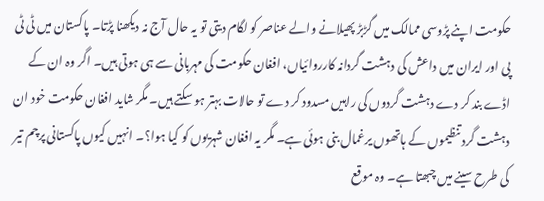حکومت اپنے پڑوسی ممالک میں گڑبڑ پھیلانے والے عناصر کو لگام دیتی تو یہ حال آج نہ دیکھنا پڑتا۔ پاکستان میں ٹی ٹی پی اور ایران میں داعش کی دہشت گردانہ کارروائیاں، افغان حکومت کی مہربانی سے ہی ہوتی ہیں۔ اگر وہ ان کے اڈے بند کر دے دہشت گردوں کی راہیں مسدود کر دے تو حالات بہتر ہو سکتے ہیں۔ مگر شاید افغان حکومت خود ان دہشت گرد تنظیموں کے ہاتھوں یرغمال بنی ہوئی ہے۔ مگر یہ افغان شہریوں کو کیا ہوا؟۔ انہیں کیوں پاکستانی پرچم تیر کی طرح سینے میں چبھتا ہے۔ وہ موقع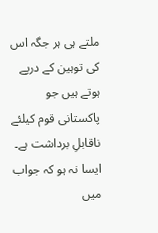ملتے ہی ہر جگہ اس کی توہین کے درپے ہوتے ہیں جو پاکستانی قوم کیلئے ناقابلِ برداشت ہے۔ ایسا نہ ہو کہ جواب میں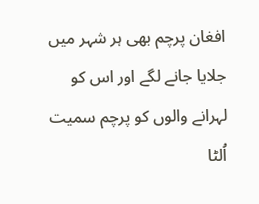افغان پرچم بھی ہر شہر میں جلایا جانے لگے اور اس کو لہرانے والوں کو پرچم سمیت اُلٹا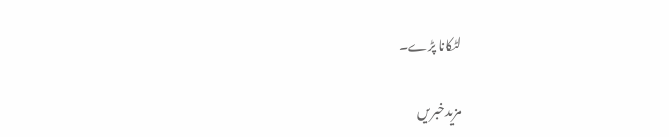لٹکانا پڑے۔

مزیدخبریں